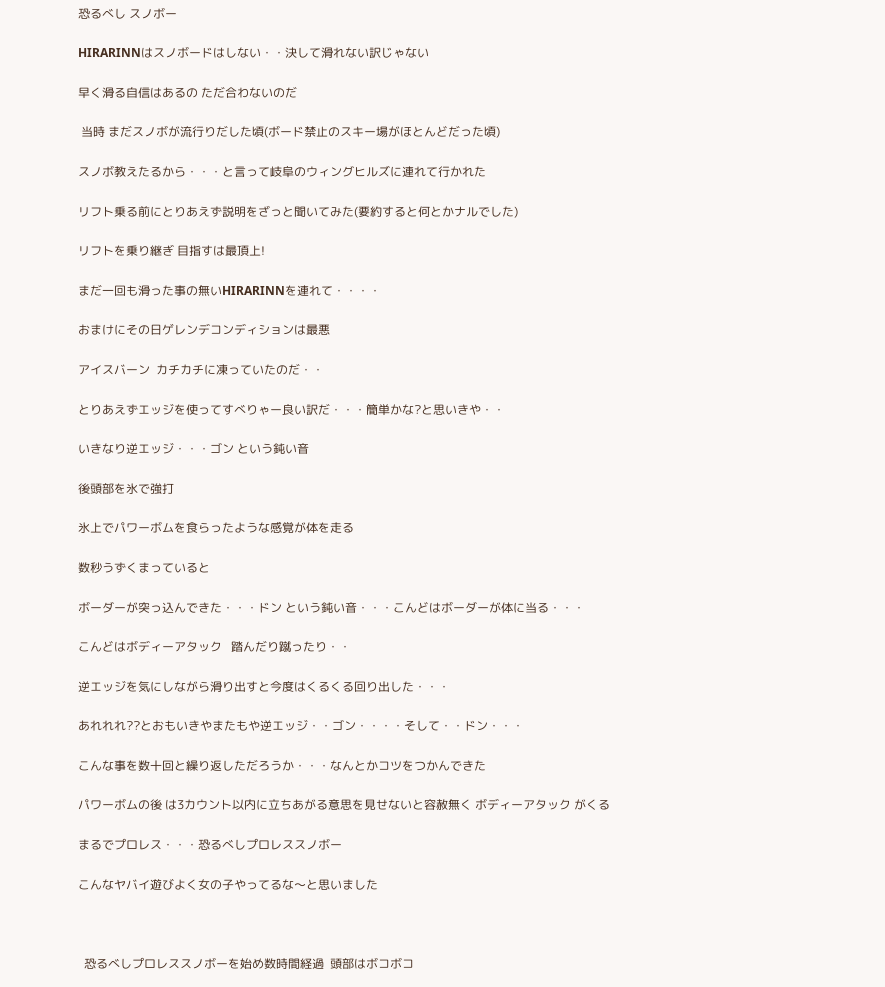恐るべし スノボー

HIRARINNはスノボードはしない・・決して滑れない訳じゃない

早く滑る自信はあるの ただ合わないのだ

 当時 まだスノボが流行りだした頃(ボード禁止のスキー場がほとんどだった頃)

スノボ教えたるから・・・と言って岐阜のウィングヒルズに連れて行かれた

リフト乗る前にとりあえず説明をざっと聞いてみた(要約すると何とかナルでした)

リフトを乗り継ぎ 目指すは最頂上!

まだ一回も滑った事の無いHIRARINNを連れて・・・・

おまけにその日ゲレンデコンディションは最悪

アイスバーン  カチカチに凍っていたのだ・・

とりあえずエッジを使ってすべりゃー良い訳だ・・・簡単かな?と思いきや・・

いきなり逆エッジ・・・ゴン という鈍い音

後頭部を氷で強打

氷上でパワーボムを食らったような感覚が体を走る

数秒うずくまっていると

ボーダーが突っ込んできた・・・ドン という鈍い音・・・こんどはボーダーが体に当る・・・

こんどはボディーアタック   踏んだり蹴ったり・・

逆エッジを気にしながら滑り出すと今度はくるくる回り出した・・・

あれれれ??とおもいきやまたもや逆エッジ・・ゴン・・・・そして・・ドン・・・

こんな事を数十回と繰り返しただろうか・・・なんとかコツをつかんできた

パワーボムの後 は3カウント以内に立ちあがる意思を見せないと容赦無く ボディーアタック がくる

まるでプロレス・・・恐るべしプロレススノボー

こんなヤバイ遊びよく女の子やってるな〜と思いました



  恐るべしプロレススノボーを始め数時間経過  頭部はボコボコ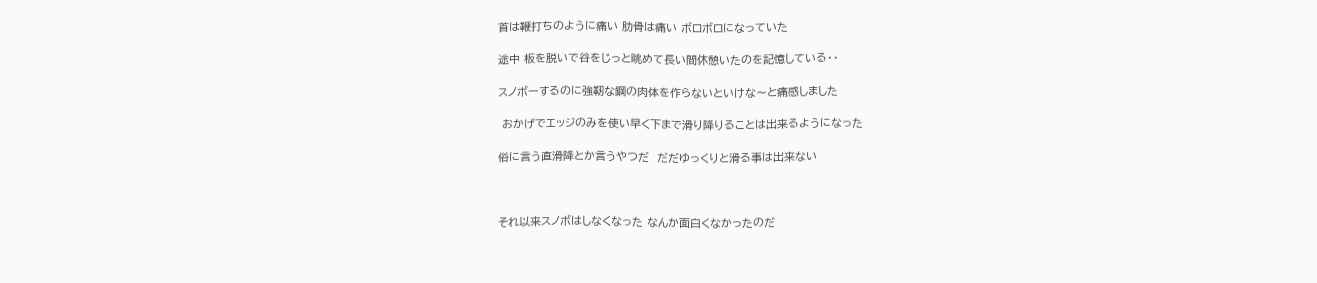首は鞭打ちのように痛い 肋骨は痛い ボロボロになっていた

途中 板を脱いで谷をじっと眺めて長い間休憩いたのを記憶している・・

スノボーするのに強靭な鋼の肉体を作らないといけな〜と痛感しました

 おかげでエッジのみを使い早く下まで滑り降りることは出来るようになった

俗に言う直滑降とか言うやつだ  だだゆっくりと滑る事は出来ない



それ以来スノボはしなくなった なんか面白くなかったのだ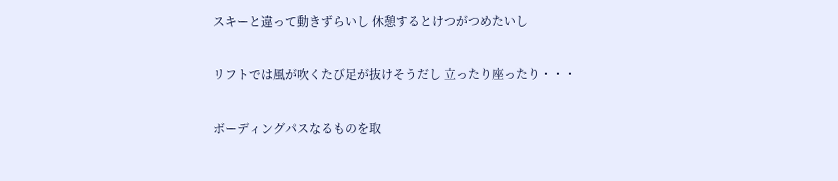スキーと違って動きずらいし 休憩するとけつがつめたいし

リフトでは風が吹くたび足が抜けそうだし 立ったり座ったり・・・

ボーディングパスなるものを取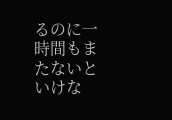るのに一時間もまたないといけな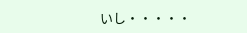いし・・・・・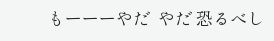もーーーやだ  やだ 恐るべし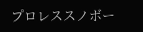プロレススノボー